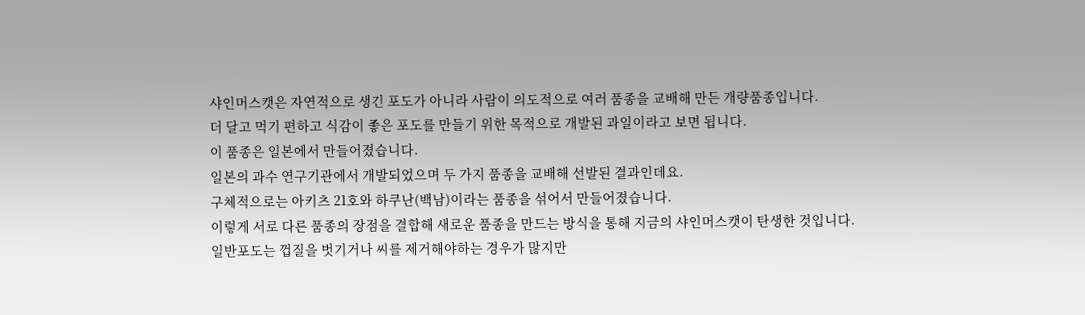샤인머스캣은 자연적으로 생긴 포도가 아니라 사람이 의도적으로 여러 품종을 교배해 만든 개량품종입니다.
더 달고 먹기 편하고 식감이 좋은 포도를 만들기 위한 목적으로 개발된 과일이라고 보면 됩니다.
이 품종은 일본에서 만들어졌습니다.
일본의 과수 연구기관에서 개발되었으며 두 가지 품종을 교배해 선발된 결과인데요.
구체적으로는 아키츠 21호와 하쿠난(백남)이라는 품종을 섞어서 만들어졌습니다.
이렇게 서로 다른 품종의 장점을 결합해 새로운 품종을 만드는 방식을 통해 지금의 샤인머스캣이 탄생한 것입니다.
일반포도는 껍질을 벗기거나 씨를 제거해야하는 경우가 많지만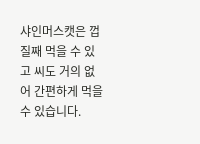샤인머스캣은 껍질째 먹을 수 있고 씨도 거의 없어 간편하게 먹을 수 있습니다.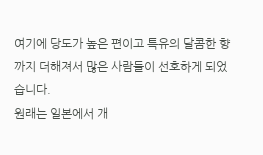여기에 당도가 높은 편이고 특유의 달콤한 향까지 더해져서 많은 사람들이 선호하게 되었습니다.
원래는 일본에서 개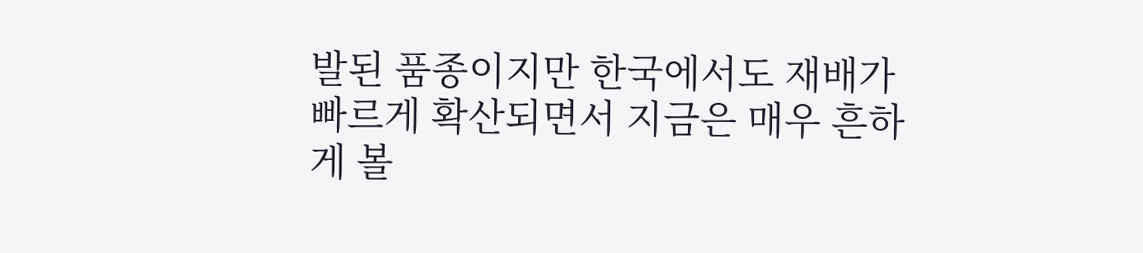발된 품종이지만 한국에서도 재배가 빠르게 확산되면서 지금은 매우 흔하게 볼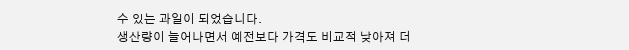수 있는 과일이 되었습니다.
생산량이 늘어나면서 예전보다 가격도 비교적 낮아져 더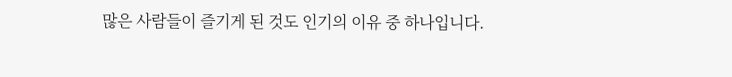많은 사람들이 즐기게 된 것도 인기의 이유 중 하나입니다.